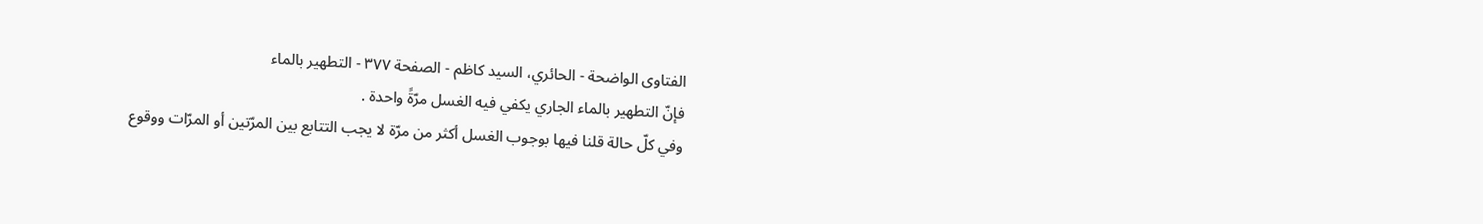الفتاوى الواضحة - الحائري، السيد كاظم - الصفحة ٣٧٧ - التطهير بالماء
فإنّ التطهير بالماء الجاري يكفي فيه الغسل مرّةً واحدة .
وفي كلّ حالة قلنا فيها بوجوب الغسل أكثر من مرّة لا يجب التتابع بين المرّتين أو المرّات ووقوع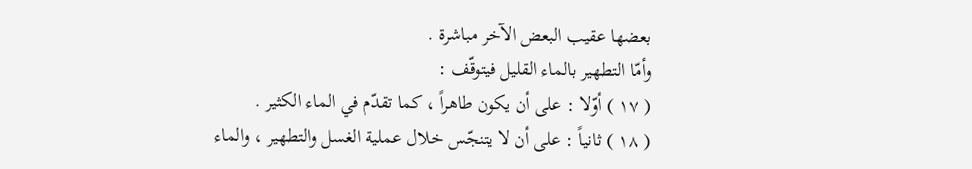بعضها عقيب البعض الآخر مباشرة .
وأمّا التطهير بالماء القليل فيتوقّف :
( ١٧ ) أوّلا : على أن يكون طاهراً ، كما تقدّم في الماء الكثير .
( ١٨ ) ثانياً : على أن لا يتنجّس خلال عملية الغسل والتطهير ، والماء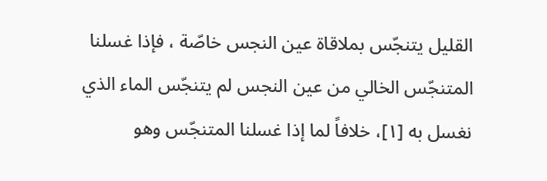القليل يتنجّس بملاقاة عين النجس خاصّة ، فإذا غسلنا المتنجّس الخالي من عين النجس لم يتنجّس الماء الذي نغسل به [١]، خلافاً لما إذا غسلنا المتنجّس وهو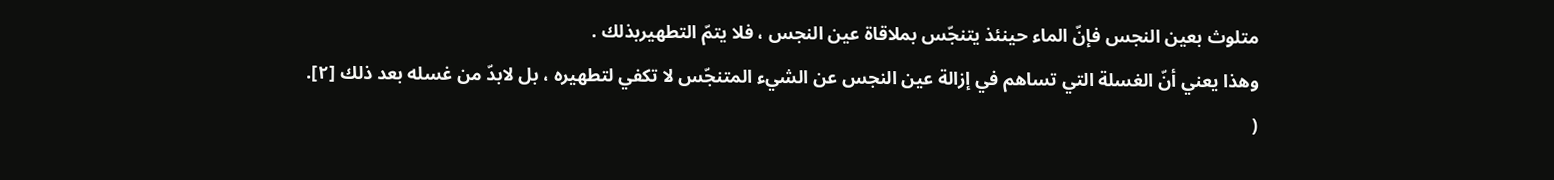متلوث بعين النجس فإنّ الماء حينئذ يتنجّس بملاقاة عين النجس ، فلا يتمّ التطهيربذلك .
وهذا يعني أنّ الغسلة التي تساهم في إزالة عين النجس عن الشيء المتنجّس لا تكفي لتطهيره ، بل لابدّ من غسله بعد ذلك [٢].
(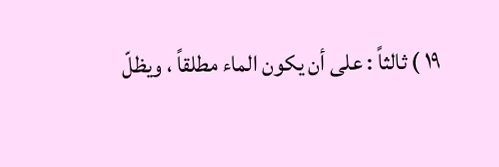١٩ ) ثالثاً : على أن يكون الماء مطلقاً ، ويظلّ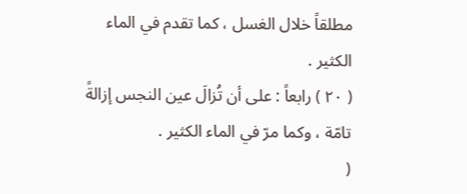مطلقاً خلال الغسل ، كما تقدم في الماء الكثير .
( ٢٠ ) رابعاً : على أن تُزالَ عين النجس إزالةً تامّة ، وكما مرّ في الماء الكثير .
(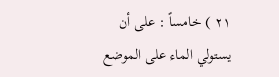٢١ ) خامساً : على أن يستولي الماء على الموضع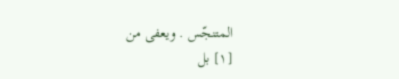المتنجّس . ويعفى من
[١] بل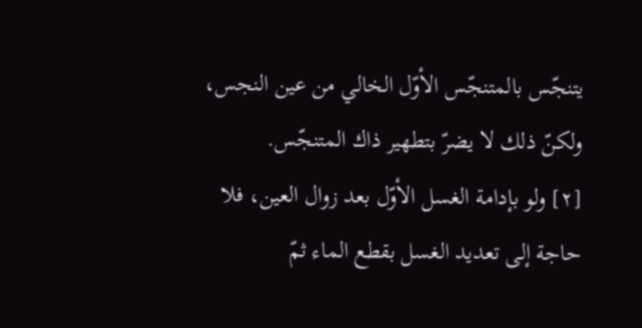يتنجّس بالمتنجّس الأوّل الخالي من عين النجس، ولكنّ ذلك لا يضرّ بتطهير ذاك المتنجّس.
[٢] ولو بإدامة الغسل الأوّل بعد زوال العين، فلا حاجة إلى تعديد الغسل بقطع الماء ثمّ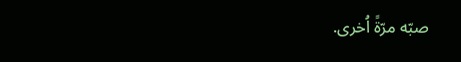صبّه مرّةً اُخرى.